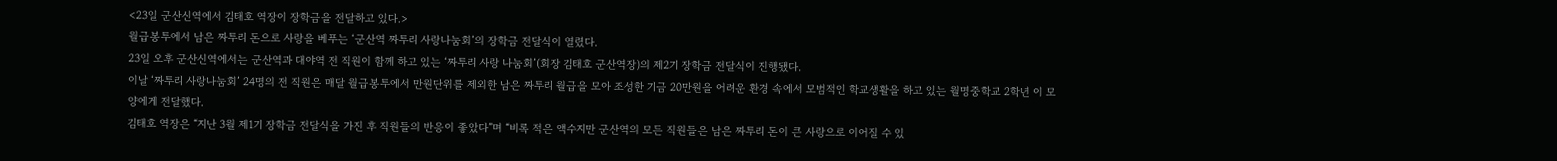<23일 군산신역에서 김태호 역장이 장학금을 전달하고 있다.>
월급봉투에서 남은 짜투리 돈으로 사랑을 베푸는 ‘군산역 짜투리 사랑나눔회’의 장학금 전달식이 열렸다.
23일 오후 군산신역에서는 군산역과 대야역 전 직원이 함께 하고 있는 ‘짜투리 사랑 나눔회’(회장 김태호 군산역장)의 제2기 장학금 전달식이 진행됐다.
이날 ‘짜투리 사랑나눔회’ 24명의 전 직원은 매달 월급봉투에서 만원단위를 제외한 남은 짜투리 월급을 모아 조성한 기금 20만원을 어려운 환경 속에서 모범적인 학교생활을 하고 있는 월명중학교 2학년 이 모양에게 전달했다.
김태호 역장은 “지난 3월 제1기 장학금 전달식을 가진 후 직원들의 반응이 좋았다”며 “비록 적은 액수지만 군산역의 모든 직원들은 남은 짜투리 돈이 큰 사랑으로 이어질 수 있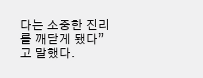다는 소중한 진리를 깨닫게 됐다”고 말했다.